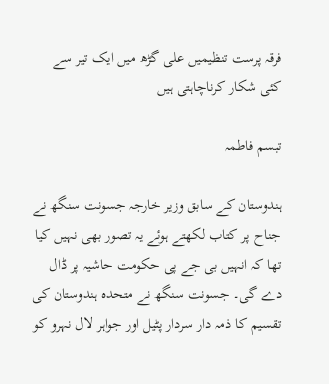فرقہ پرست تنظیمیں علی گڑھ میں ایک تیر سے کئی شکار کرناچاہتی ہیں

تبسم فاطمہ

ہندوستان کے سابق وزیر خارجہ جسونت سنگھ نے جناح پر کتاب لکھتے ہوئے یہ تصور بھی نہیں کیا تھا کہ انہیں بی جے پی حکومت حاشیہ پر ڈال دے گی۔ جسونت سنگھ نے متحدہ ہندوستان کی تقسیم کا ذمہ دار سردار پٹیل اور جواہر لال نہرو کو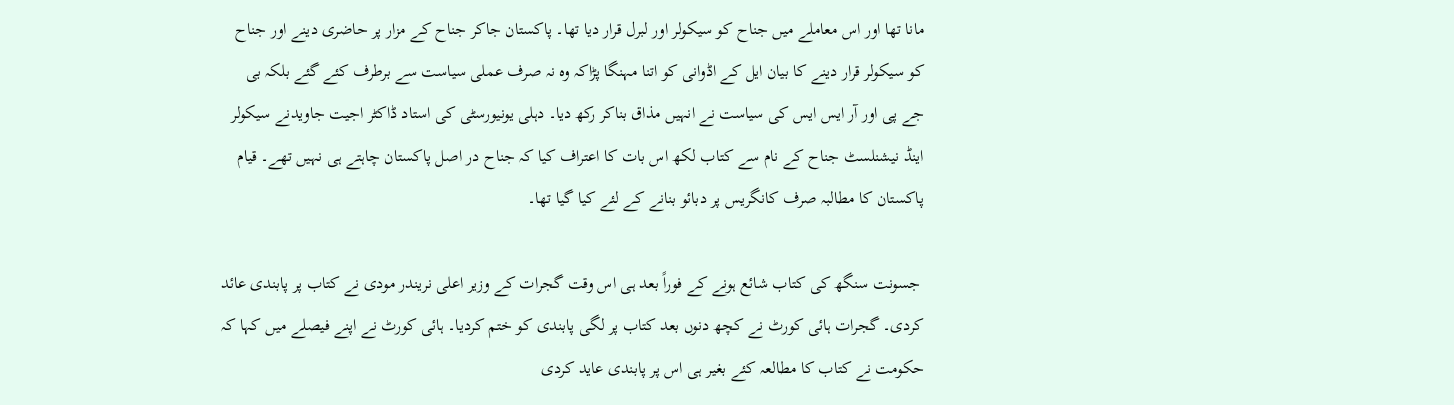مانا تھا اور اس معاملے میں جناح کو سیکولر اور لبرل قرار دیا تھا۔ پاکستان جاکر جناح کے مزار پر حاضری دینے اور جناح کو سیکولر قرار دینے کا بیان ایل کے اڈوانی کو اتنا مہنگا پڑاکہ وہ نہ صرف عملی سیاست سے برطرف کئے گئے بلکہ بی جے پی اور آر ایس ایس کی سیاست نے انہیں مذاق بناکر رکھ دیا۔ دہلی یونیورسٹی کی استاد ڈاکٹر اجیت جاویدنے سیکولر اینڈ نیشنلسٹ جناح کے نام سے کتاب لکھ اس بات کا اعتراف کیا کہ جناح در اصل پاکستان چاہتے ہی نہیں تھے۔ قیام پاکستان کا مطالبہ صرف کانگریس پر دبائو بنانے کے لئے کیا گیا تھا۔

 جسونت سنگھ کی کتاب شائع ہونے کے فوراً بعد ہی اس وقت گجرات کے وزیر اعلی نریندر مودی نے کتاب پر پابندی عائد کردی۔ گجرات ہائی کورٹ نے کچھ دنوں بعد کتاب پر لگی پابندی کو ختم کردیا۔ ہائی کورٹ نے اپنے فیصلے میں کہا کہ حکومت نے کتاب کا مطالعہ کئے بغیر ہی اس پر پابندی عاید کردی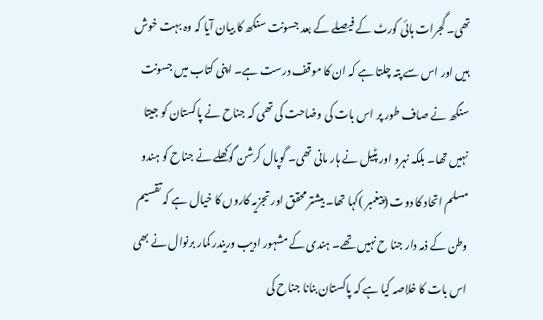تھی۔ گجرات ہائی کورٹ کے فیصلے کے بعد جسونت سنکھ کا بیان آیا کہ وہ بہت خوش ہیں اور اس سے پتہ چلتا ہے کہ ان کا موقف درست ہے۔ اپنی کتاب میں جسونت سنگھ نے صاف طور پر اس بات کی وضاحت کی تھی کہ جناح نے پاکستان کو جیتا نہیں تھا۔ بلکہ نہرو اور پٹیل نے ہار مانی تھی۔ گوپال کرشن گوکھلے نے جناح کو ہندو مسلم اتحاد کا دوت (پیغمبر )کہا تھا۔ بیشتر محقق اور تجزیہ کاروں کا خیال ہے کہ تقسیم وطن کے ذمہ دار جنا ح نہیں تھے۔ ہندی کے مشہور ادیب وریندر کمار برنوال نے بھی اس بات کا خلاصہ کیا ہے کہ پاکستان بنانا جناح کی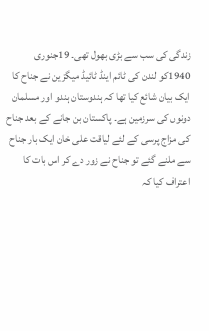زندگی کی سب سے بڑی بھول تھی۔ 19جنوری 1940کو لندن کی ٹائم اینڈ ٹائیڈ میگزین نے جناح کا ایک بیان شائع کیا تھا کہ ہندوستان ہندو اور مسلمان دونوں کی سرزمین ہے۔ پاکستان بن جانے کے بعد جناح کی مزاج پرسی کے لئے لیاقت علی خان ایک بار جناح سے ملنے گئے تو جناح نے زور دے کر اس بات کا اعتراف کیا کہ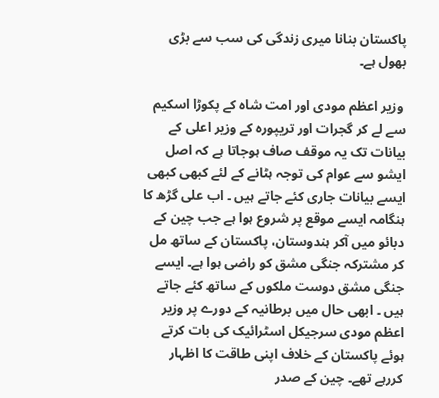پاکستان بنانا میری زندگی کی سب سے بڑی بھول ہے۔

 وزیر اعظم مودی اور امت شاہ کے پکوڑا اسکیم سے لے کر گجرات اور تریپورہ کے وزیر اعلی کے بیانات تک یہ موقف صاف ہوجاتا ہے کہ اصل ایشو سے عوام کی توجہ ہٹانے کے لئے کبھی کبھی ایسے بیانات جاری کئے جاتے ہیں ۔ اب علی گڑھ کا ہنگامہ ایسے موقع پر شروع ہوا ہے جب چین کے دبائو میں آکر ہندوستان، پاکستان کے ساتھ مل کر مشترکہ جنگی مشق کو راضی ہوا ہے۔ ایسے جنگی مشق دوست ملکوں کے ساتھ کئے جاتے ہیں ۔ ابھی حال میں برطانیہ کے دورے پر وزیر اعظم مودی سرجیکل اسٹرائیک کی بات کرتے ہوئے پاکستان کے خلاف اپنی طاقت کا اظہار کررہے تھے۔ چین کے صدر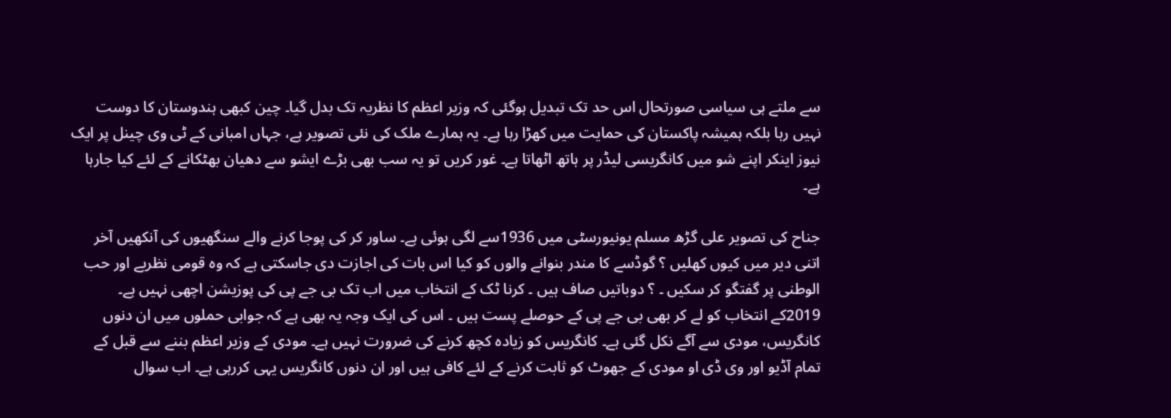سے ملتے ہی سیاسی صورتحال اس حد تک تبدیل ہوگئی کہ وزیر اعظم کا نظریہ تک بدل گیا۔ چین کبھی ہندوستان کا دوست نہیں رہا بلکہ ہمیشہ پاکستان کی حمایت میں کھڑا رہا ہے۔ یہ ہمارے ملک کی نئی تصویر ہے، جہاں امبانی کے ٹی وی چینل پر ایک نیوز اینکر اپنے شو میں کانگریسی لیڈر پر ہاتھ اٹھاتا ہے۔ غور کریں تو یہ سب بھی بڑے ایشو سے دھیان بھٹکانے کے لئے کیا جارہا ہے۔

جناح کی تصویر علی گڑھ مسلم یونیورسٹی میں 1936سے لگی ہوئی ہے۔ ساور کر کی پوجا کرنے والے سنگھیوں کی آنکھیں آخر اتنی دیر میں کیوں کھلیں ؟ گوڈسے کا مندر بنوانے والوں کو کیا اس بات کی اجازت دی جاسکتی ہے کہ وہ قومی نظریے اور حب الوطنی پر گفتگو کر سکیں ۔ ؟ دوباتیں صاف ہیں ۔ کرنا ٹک کے انتخاب میں اب تک بی جے پی کی پوزیشن اچھی نہیں ہے۔ 2019کے انتخاب کو لے کر بھی بی جے پی کے حوصلے پست ہیں ۔ اس کی ایک وجہ یہ بھی ہے کہ جوابی حملوں میں ان دنوں کانگریس، مودی سے آگے نکل گئی ہے۔ کانگریس کو زیادہ کچھ کرنے کی ضرورت نہیں ہے۔ مودی کے وزیر اعظم بننے سے قبل کے تمام آڈیو اور وی ڈی او مودی کے جھوٹ کو ثابت کرنے کے لئے کافی ہیں اور ان دنوں کانگریس یہی کررہی ہے۔ اب سوال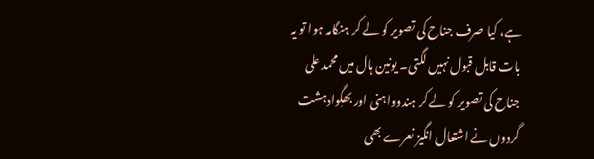ہے، کیا صرف جناح کی تصویر کو لے کر ہنگامہ ہوا تو یہ بات قابل قبول نہیں لگتی۔ یونین ہال میں محمد علی جناح کی تصویر کو لے کر ہندوواہنی اور بھگٖوادہشت گردوں نے اشتعال انگیز نعرے بھی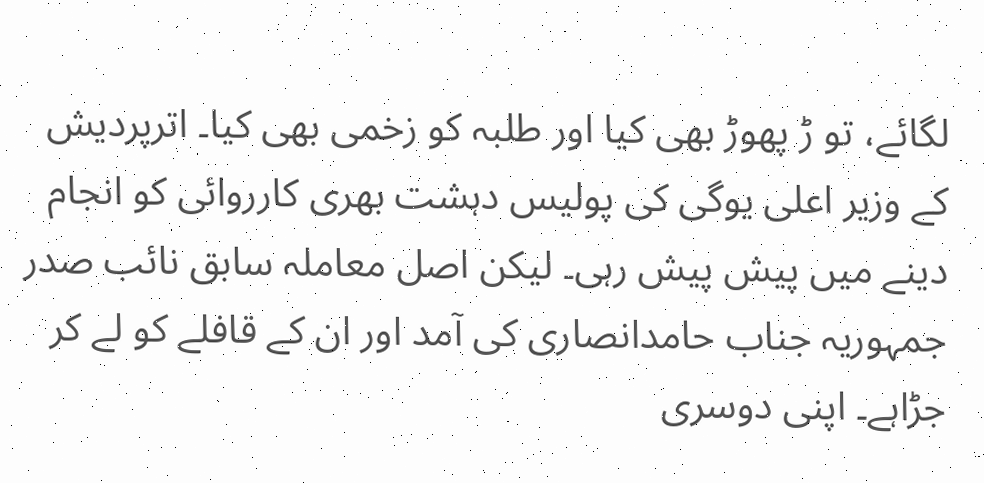لگائے، تو ڑ پھوڑ بھی کیا اور طلبہ کو زخمی بھی کیا۔ اترپردیش کے وزیر اعلی یوگی کی پولیس دہشت بھری کارروائی کو انجام دینے میں پیش پیش رہی۔ لیکن اصل معاملہ سابق نائب صدر جمہوریہ جناب حامدانصاری کی آمد اور ان کے قافلے کو لے کر جڑاہے۔ اپنی دوسری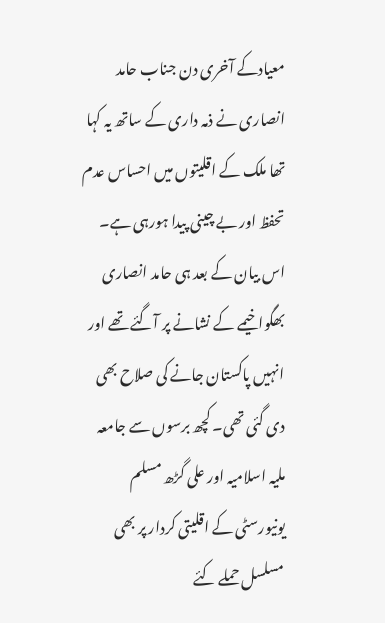معیادکے آخری دن جناب حامد انصاری نے ذمہ داری کے ساتھ یہ کہا تھا ملک کے اقلیتوں میں احساس عدم تحفظ اور بے چینی پیدا ہورہی ہے۔ اس بیان کے بعد ہی حامد انصاری بھگوا خیمے کے نشانے پر آگئے تھے اور انہیں پاکستان جانے کی صلاح بھی دی گئی تھی۔ کچھ برسوں سے جامعہ ملیہ اسلامیہ اور علی گڑھ مسلم یونیورسٹی کے اقلیتی کردار پر بھی مسلسل حملے کئے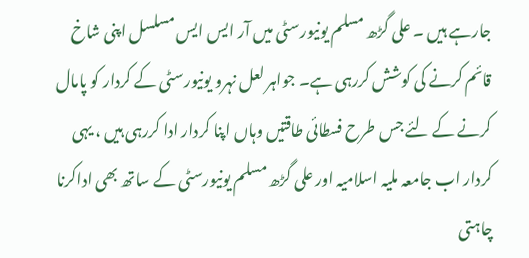جارہے ہیں ۔ علی گڑھ مسلم یونیورسٹی میں آر ایس ایس مسلسل اپنی شاخ قائم کرنے کی کوشش کررہی ہے۔ جواہر لعل نہرو یونیورسٹی کے کردار کو پامال کرنے کے لئے جس طرح فسطائی طاقتیں وہاں اپنا کردار ادا کررہی ہیں ، یہی کردار اب جامعہ ملیہ اسلامیہ اور علی گڑھ مسلم یونیورسٹی کے ساتھ بھی اداکرنا چاہتی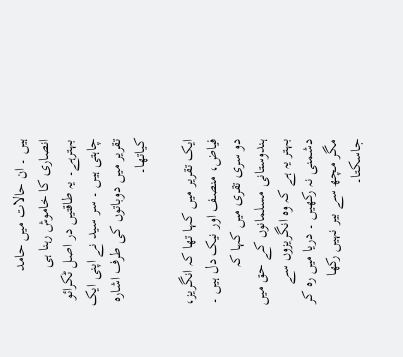ہیں ۔ ان حالات میں حامد انصاری کا خاموش رہنا ہی بہترہے۔ یہ طاقتیں در اصل ٹکرائو چاہتی ہیں ۔ سر سید نے اپنی ایک تقریر میں دوباتوں کی طرف اشارہ کیاتھا۔

ایک تقریر میں کہا تھا کہ انگریز، فیاض، منصف اور نیک دل ہیں ۔ دو سری تقری میں کہا کہ ہندوستانی مسلمانوں کے حق میں بہتر یہ ہے کہ وہ انگریزوں سے دشمنی نہ رکھیں ۔ دریا میں رہ کر مگر مچھ سے بیر نہیں رکھا جاسکتا۔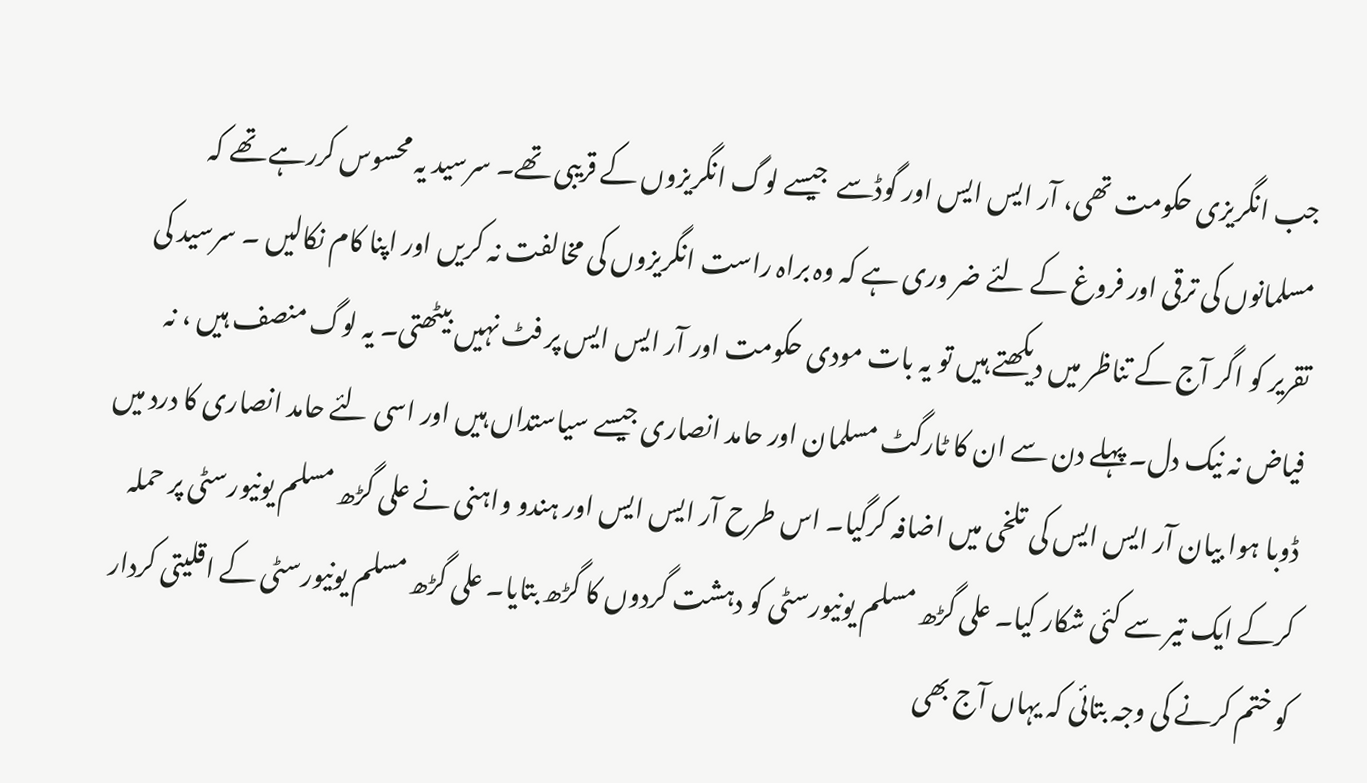جب انگریزی حکومت تھی، آر ایس ایس اور گوڈسے  جیسے لوگ انگریزوں کے قریبی تھے۔ سرسید یہ محسوس کررہے تھے کہ مسلمانوں کی ترقی اور فروغ کے لئے ضر وری ہے کہ وہ براہ راست انگریزوں کی مخالفت نہ کریں اور اپنا کام نکالیں ۔ سرسید کی تقریر کو اگر آج کے تناظر میں دیکھتے ہیں تو یہ بات مودی حکومت اور آر ایس ایس پر فٹ نہیں بیٹھتی۔ یہ لوگ منصف ہیں ، نہ فیاض نہ نیک دل۔ پہلے دن سے ان کا ٹارگٹ مسلمان اور حامد انصاری جیسے سیاستداں ہیں اور اسی لئے حامد انصاری کا درد میں ڈوبا ہوا بیان آر ایس ایس کی تلخی میں اضافہ کرگیا۔ اس طرح آر ایس ایس اور ہندو واہنی نے علی گڑھ مسلم یونیورسٹی پر حملہ کرکے ایک تیر سے کئی شکار کیا۔ علی گڑھ مسلم یونیورسٹی کو دہشت گردوں کا گڑھ بتایا۔ علی گڑھ مسلم یونیورسٹی کے اقلیتی کردار کو ختم کرنے کی وجہ بتائی کہ یہاں آج بھی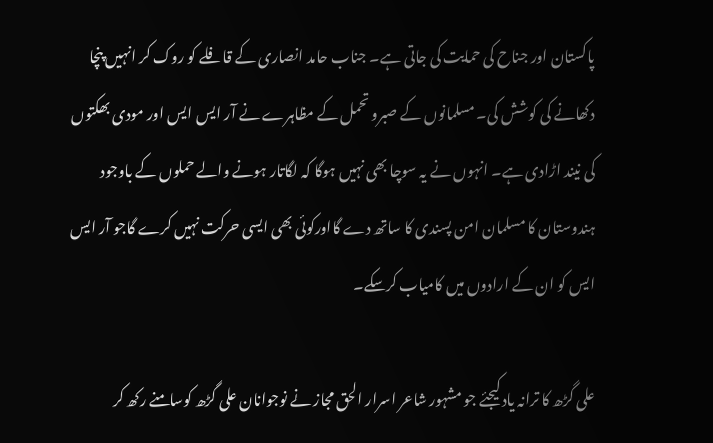پاکستان اور جناح کی حمایت کی جاتی ہے۔ جناب حامد انصاری کے قافلے کو روک کر انہیں پنچا دکھانے کی کوشش کی۔ مسلمانوں کے صبرو تحمل کے مظاہرے نے آر ایس ایس اور مودی بھکتوں کی نیند اڑادی ہے۔ انہوں نے یہ سوچا بھی نہیں ہوگا کہ لگاتار ہونے والے حملوں کے باوجود ہندوستان کا مسلمان امن پسندی کا ساتھ دے گااورکوئی بھی ایسی حرکت نہیں کرے گاجو آر ایس ایس کو ان کے ارادوں میں کامیاب کرسکے۔

علی گڑھ کا ترانہ یاد کیجئے جو مشہور شاعر اسرار الحق مجاز نے نوجوانان علی گڑھ کوسامنے رکھ کر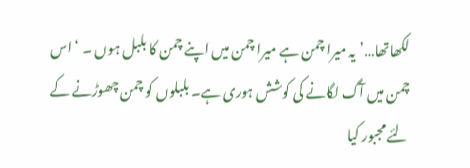لکھاتھا…’یہ میرا چمن ہے میرا چمن میں اپنے چمن کا بلبل ہوں ۔ ‘ اس چمن میں آگ لگانے کی کوشش ہوری ہے۔ بلبلوں کو چمن چھوڑنے کے لئے مجبور کیا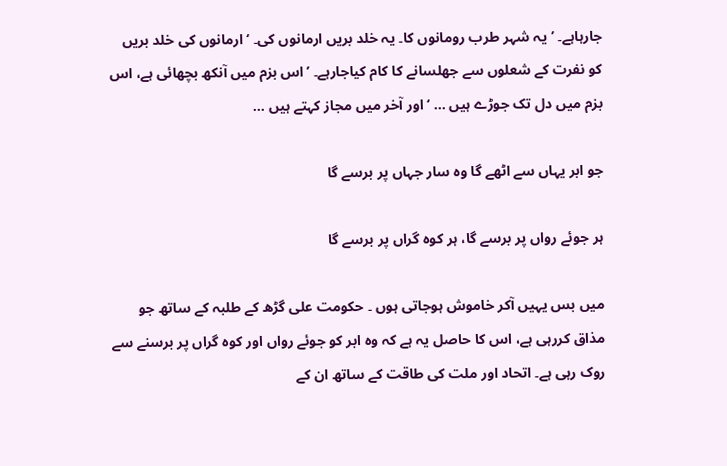جارہاہے۔ ’یہ شہر طرب رومانوں کا۔ یہ خلد بریں ارمانوں کی۔ ‘ ارمانوں کی خلد بریں کو نفرت کے شعلوں سے جھلسانے کا کام کیاجارہے۔ ’اس بزم میں آنکھ بچھائی ہے، اس بزم میں دل تک جوڑے ہیں … ‘ اور آخر میں مجاز کہتے ہیں …

جو ابر یہاں سے اٹھے گا وہ سار جہاں پر برسے گا

ہر جوئے رواں پر برسے گا، ہر کوہ گراں پر برسے گا

میں بس یہیں آکر خاموش ہوجاتی ہوں ۔ حکومت علی گڑھ کے طلبہ کے ساتھ جو مذاق کررہی ہے، اس کا حاصل یہ ہے کہ وہ ابر کو جوئے رواں اور کوہ گراں پر برسنے سے روک رہی ہے۔ اتحاد اور ملت کی طاقت کے ساتھ ان کے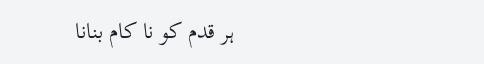ہر قدم کو نا کام بنانا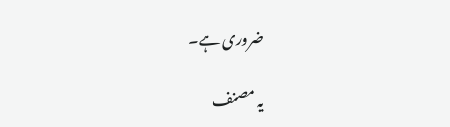ضروری ہے۔

یہ مصنف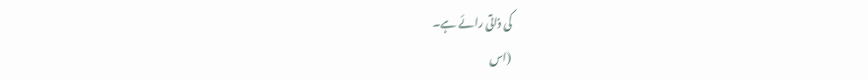کی ذاتی رائے ہے۔
(اس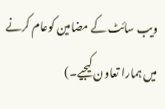ویب سائٹ کے مضامین کوعام کرنے میں ہمارا تعاون کیجیے۔)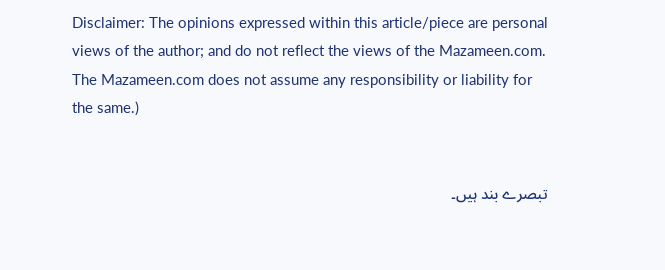Disclaimer: The opinions expressed within this article/piece are personal views of the author; and do not reflect the views of the Mazameen.com. The Mazameen.com does not assume any responsibility or liability for the same.)


تبصرے بند ہیں۔